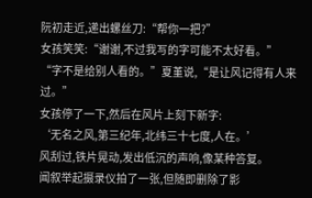阮初走近,递出螺丝刀:“帮你一把?”
女孩笑笑:“谢谢,不过我写的字可能不太好看。”
“字不是给别人看的。”夏堇说,“是让风记得有人来过。”
女孩停了一下,然后在风片上刻下新字:
‘无名之风,第三纪年,北纬三十七度,人在。’
风刮过,铁片晃动,发出低沉的声响,像某种答复。
闻叙举起摄录仪拍了一张,但随即删除了影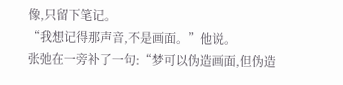像,只留下笔记。
“我想记得那声音,不是画面。”他说。
张弛在一旁补了一句:“梦可以伪造画面,但伪造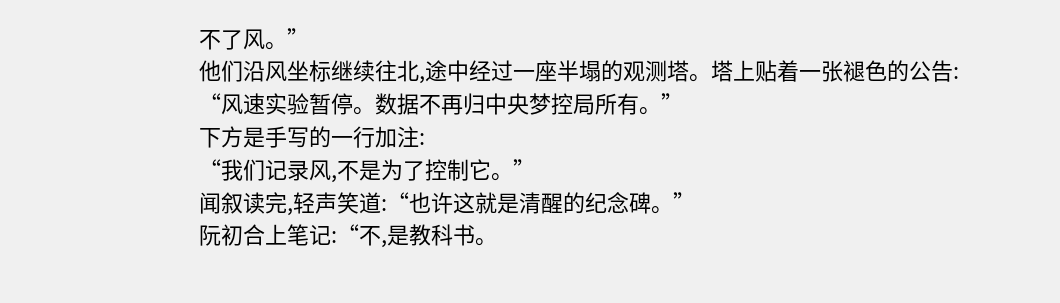不了风。”
他们沿风坐标继续往北,途中经过一座半塌的观测塔。塔上贴着一张褪色的公告:
“风速实验暂停。数据不再归中央梦控局所有。”
下方是手写的一行加注:
“我们记录风,不是为了控制它。”
闻叙读完,轻声笑道:“也许这就是清醒的纪念碑。”
阮初合上笔记:“不,是教科书。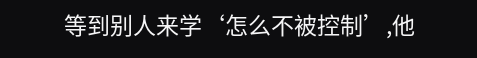等到别人来学‘怎么不被控制’,他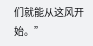们就能从这风开始。”